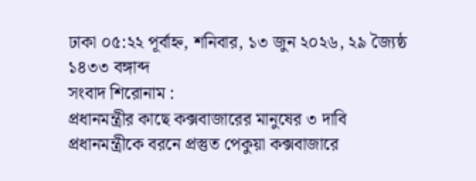ঢাকা ০৫:২২ পূর্বাহ্ন, শনিবার, ১৩ জুন ২০২৬, ২৯ জ্যৈষ্ঠ ১৪৩৩ বঙ্গাব্দ
সংবাদ শিরোনাম :
প্রধানমন্ত্রীর কাছে কক্সবাজারের মানুষের ৩ দাবি প্রধানমন্ত্রীকে বরনে প্রস্তুত পেকুয়া কক্সবাজারে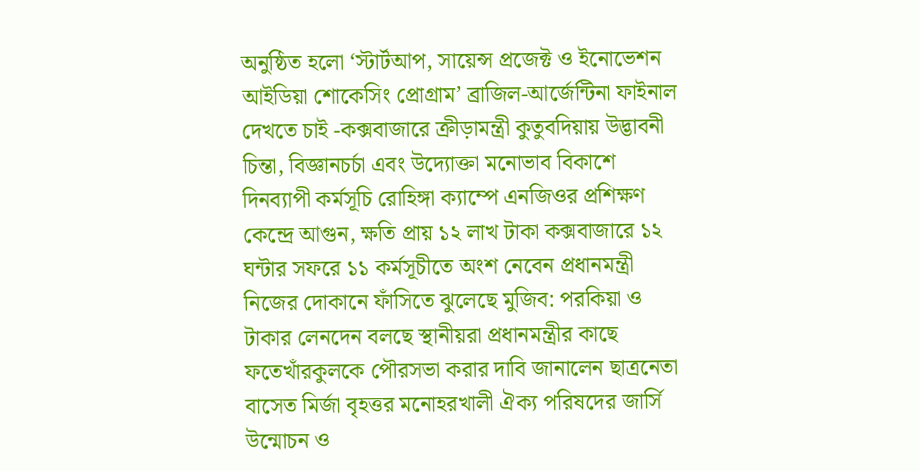অনুষ্ঠিত হলো ‘স্টার্টআপ, সায়েন্স প্রজেক্ট ও ইনোভেশন আইডিয়া শোকেসিং প্রোগ্রাম’ ব্রাজিল-আর্জেন্টিনা ফাইনাল দেখতে চাই -কক্সবাজারে ক্রীড়ামন্ত্রী কুতুবদিয়ায় উদ্ভাবনী চিন্তা, বিজ্ঞানচর্চা এবং উদ্যোক্তা মনোভাব বিকাশে দিনব্যাপী কর্মসূচি রোহিঙ্গা ক্যাম্পে এনজিওর প্রশিক্ষণ কেন্দ্রে আগুন, ক্ষতি প্রায় ১২ লাখ টাকা কক্সবাজারে ১২ ঘন্টার সফরে ১১ কর্মসূচীতে অংশ নেবেন প্রধানমন্ত্রী নিজের দোকানে ফাঁসিতে ঝুলেছে মুজিব: পরকিয়া ও টাকার লেনদেন বলছে স্থানীয়রা প্রধানমন্ত্রীর কাছে ফতেখাঁরকুলকে পৌরসভা করার দাবি জানালেন ছাত্রনেতা বাসেত মির্জা বৃহত্তর মনোহরখালী ঐক্য পরিষদের জার্সি উন্মোচন ও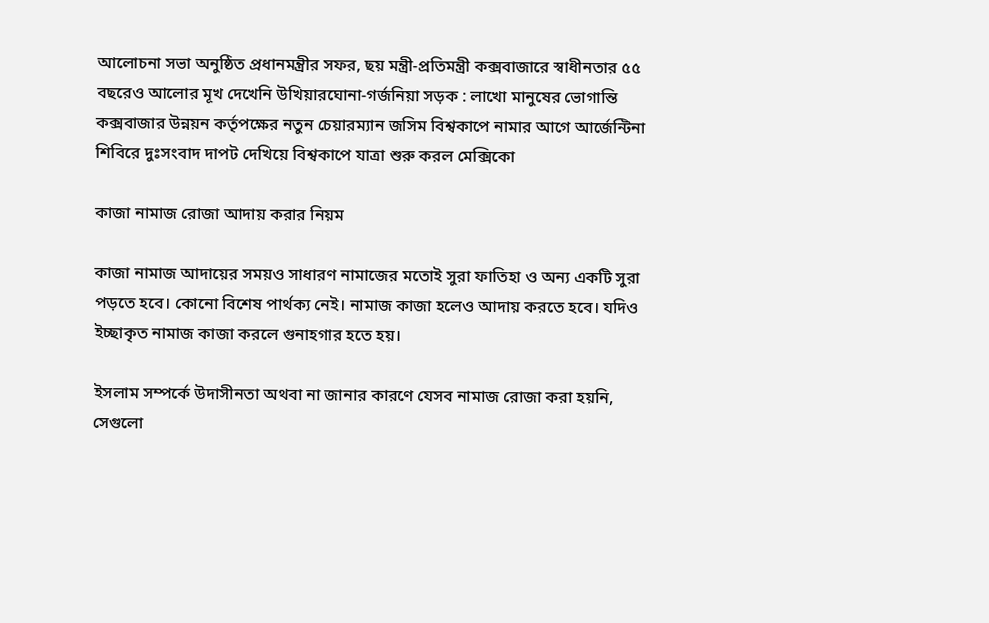আলোচনা সভা অনুষ্ঠিত প্রধানমন্ত্রীর সফর, ছয় মন্ত্রী-প্রতিমন্ত্রী কক্সবাজারে স্বাধীনতার ৫৫ বছরেও আলোর মূখ দেখেনি উখিয়ারঘোনা-গর্জনিয়া সড়ক : লাখো মানুষের ভোগান্তি কক্সবাজার উন্নয়ন কর্তৃপক্ষের নতুন চেয়ারম্যান জসিম বিশ্বকাপে নামার আগে আর্জেন্টিনা শিবিরে দুঃসংবাদ দাপট দেখিয়ে বিশ্বকাপে যাত্রা শুরু করল মেক্সিকো

কাজা নামাজ রোজা আদায় করার নিয়ম

কাজা নামাজ আদায়ের সময়ও সাধারণ নামাজের মতোই সুরা ফাতিহা ও অন্য একটি সুরা পড়তে হবে। কোনো বিশেষ পার্থক্য নেই। নামাজ কাজা হলেও আদায় করতে হবে। যদিও ইচ্ছাকৃত নামাজ কাজা করলে গুনাহগার হতে হয়।

ইসলাম সম্পর্কে উদাসীনতা অথবা না জানার কারণে যেসব নামাজ রোজা করা হয়নি, সেগুলো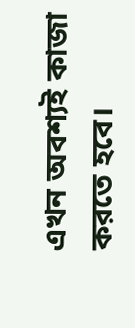এখন অবশ্যই কাজা করতে হবে।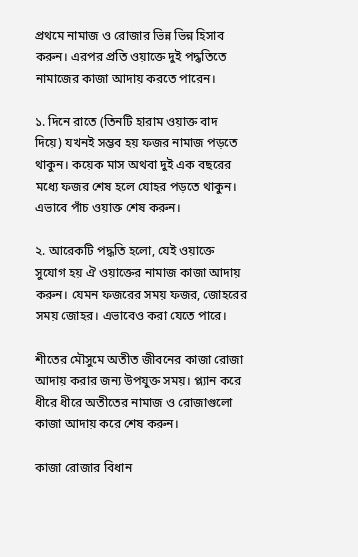প্রথমে নামাজ ও রোজার ভিন্ন ভিন্ন হিসাব করুন। এরপর প্রতি ওয়াক্তে দুই পদ্ধতিতে নামাজের কাজা আদায় করতে পারেন।

১. দিনে রাতে (তিনটি হারাম ওয়াক্ত বাদ দিয়ে) যখনই সম্ভব হয় ফজর নামাজ পড়তে থাকুন। কয়েক মাস অথবা দুই এক বছরের মধ্যে ফজর শেষ হলে যোহর পড়তে থাকুন। এভাবে পাঁচ ওয়াক্ত শেষ করুন।

২. আরেকটি পদ্ধতি হলো, যেই ওয়াক্তে সুযোগ হয় ঐ ওয়াক্তের নামাজ কাজা আদায় করুন। যেমন ফজরের সময় ফজর, জোহরের সময় জোহর। এভাবেও করা যেতে পারে।

শীতের মৌসুমে অতীত জীবনের কাজা রোজা আদায় করার জন্য উপযুক্ত সময়। প্ল্যান করে ধীরে ধীরে অতীতের নামাজ ও রোজাগুলো কাজা আদায় করে শেষ করুন।

কাজা রোজার বিধান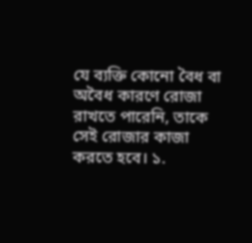যে ব্যক্তি কোনো বৈধ বা অবৈধ কারণে রোজা রাখতে পারেনি, তাকে সেই রোজার কাজা করতে হবে। ১.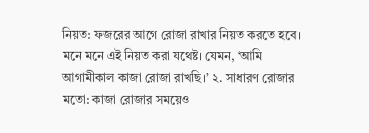নিয়ত: ফজরের আগে রোজা রাখার নিয়ত করতে হবে। মনে মনে এই নিয়ত করা যথেষ্ট। যেমন, ‘আমি আগামীকাল কাজা রোজা রাখছি।’ ২. সাধারণ রোজার মতো: কাজা রোজার সময়েও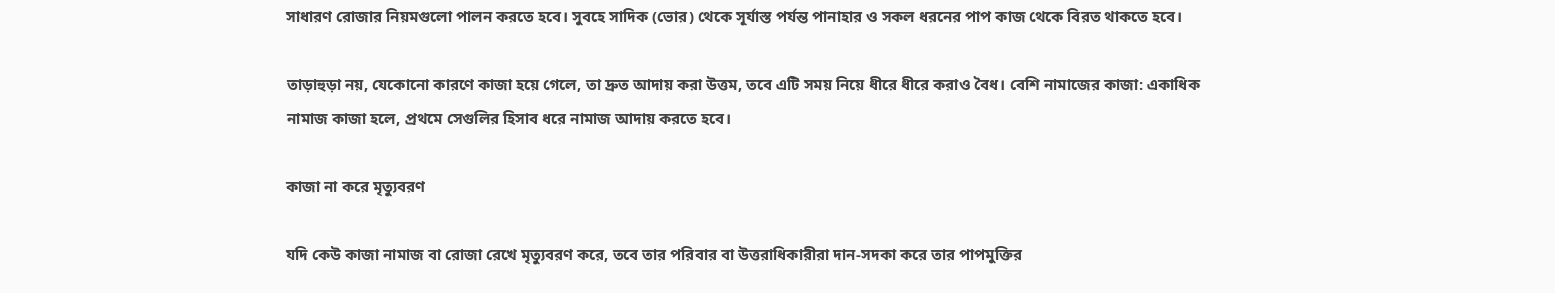সাধারণ রোজার নিয়মগুলো পালন করতে হবে। সুবহে সাদিক (ভোর) থেকে সূর্যাস্ত পর্যন্ত পানাহার ও সকল ধরনের পাপ কাজ থেকে বিরত থাকতে হবে।

তাড়াহুড়া নয়, যেকোনো কারণে কাজা হয়ে গেলে, তা দ্রুত আদায় করা উত্তম, তবে এটি সময় নিয়ে ধীরে ধীরে করাও বৈধ। বেশি নামাজের কাজা: একাধিক নামাজ কাজা হলে, প্রথমে সেগুলির হিসাব ধরে নামাজ আদায় করতে হবে।

কাজা না করে মৃত্যুবরণ

যদি কেউ কাজা নামাজ বা রোজা রেখে মৃত্যুবরণ করে, তবে তার পরিবার বা উত্তরাধিকারীরা দান-সদকা করে তার পাপমুক্তির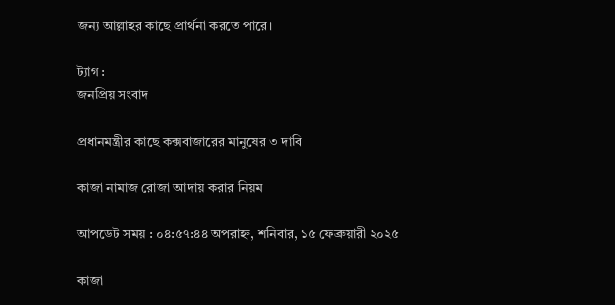জন্য আল্লাহর কাছে প্রার্থনা করতে পারে।

ট্যাগ :
জনপ্রিয় সংবাদ

প্রধানমন্ত্রীর কাছে কক্সবাজারের মানুষের ৩ দাবি

কাজা নামাজ রোজা আদায় করার নিয়ম

আপডেট সময় : ০৪:৫৭:৪৪ অপরাহ্ন, শনিবার, ১৫ ফেব্রুয়ারী ২০২৫

কাজা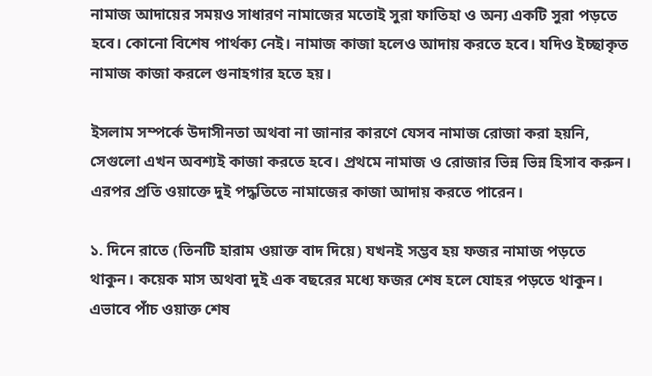নামাজ আদায়ের সময়ও সাধারণ নামাজের মতোই সুরা ফাতিহা ও অন্য একটি সুরা পড়তে হবে। কোনো বিশেষ পার্থক্য নেই। নামাজ কাজা হলেও আদায় করতে হবে। যদিও ইচ্ছাকৃত নামাজ কাজা করলে গুনাহগার হতে হয়।

ইসলাম সম্পর্কে উদাসীনতা অথবা না জানার কারণে যেসব নামাজ রোজা করা হয়নি, সেগুলো এখন অবশ্যই কাজা করতে হবে। প্রথমে নামাজ ও রোজার ভিন্ন ভিন্ন হিসাব করুন। এরপর প্রতি ওয়াক্তে দুই পদ্ধতিতে নামাজের কাজা আদায় করতে পারেন।

১. দিনে রাতে (তিনটি হারাম ওয়াক্ত বাদ দিয়ে) যখনই সম্ভব হয় ফজর নামাজ পড়তে থাকুন। কয়েক মাস অথবা দুই এক বছরের মধ্যে ফজর শেষ হলে যোহর পড়তে থাকুন। এভাবে পাঁচ ওয়াক্ত শেষ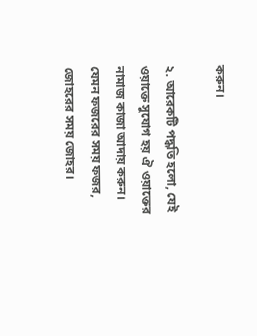করুন।

২. আরেকটি পদ্ধতি হলো, যেই ওয়াক্তে সুযোগ হয় ঐ ওয়াক্তের নামাজ কাজা আদায় করুন। যেমন ফজরের সময় ফজর, জোহরের সময় জোহর।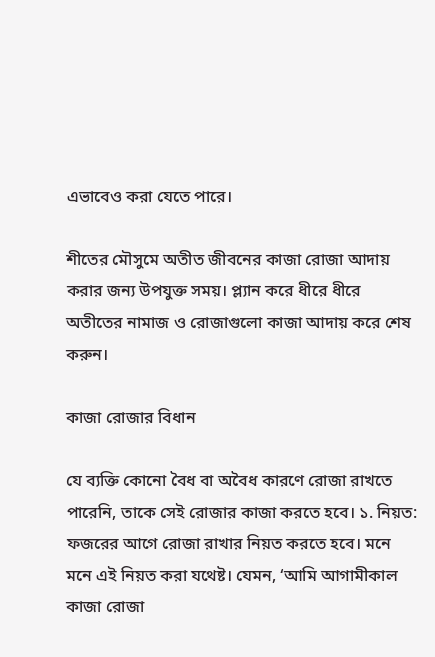এভাবেও করা যেতে পারে।

শীতের মৌসুমে অতীত জীবনের কাজা রোজা আদায় করার জন্য উপযুক্ত সময়। প্ল্যান করে ধীরে ধীরে অতীতের নামাজ ও রোজাগুলো কাজা আদায় করে শেষ করুন।

কাজা রোজার বিধান

যে ব্যক্তি কোনো বৈধ বা অবৈধ কারণে রোজা রাখতে পারেনি, তাকে সেই রোজার কাজা করতে হবে। ১. নিয়ত: ফজরের আগে রোজা রাখার নিয়ত করতে হবে। মনে মনে এই নিয়ত করা যথেষ্ট। যেমন, ‘আমি আগামীকাল কাজা রোজা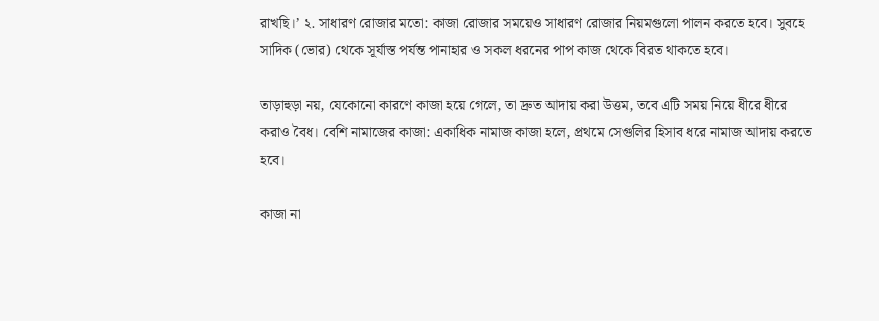রাখছি।’ ২. সাধারণ রোজার মতো: কাজা রোজার সময়েও সাধারণ রোজার নিয়মগুলো পালন করতে হবে। সুবহে সাদিক (ভোর) থেকে সূর্যাস্ত পর্যন্ত পানাহার ও সকল ধরনের পাপ কাজ থেকে বিরত থাকতে হবে।

তাড়াহুড়া নয়, যেকোনো কারণে কাজা হয়ে গেলে, তা দ্রুত আদায় করা উত্তম, তবে এটি সময় নিয়ে ধীরে ধীরে করাও বৈধ। বেশি নামাজের কাজা: একাধিক নামাজ কাজা হলে, প্রথমে সেগুলির হিসাব ধরে নামাজ আদায় করতে হবে।

কাজা না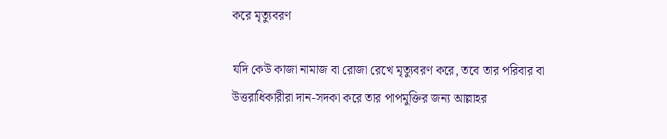করে মৃত্যুবরণ

যদি কেউ কাজা নামাজ বা রোজা রেখে মৃত্যুবরণ করে, তবে তার পরিবার বা উত্তরাধিকারীরা দান-সদকা করে তার পাপমুক্তির জন্য আল্লাহর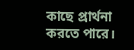কাছে প্রার্থনা করতে পারে।